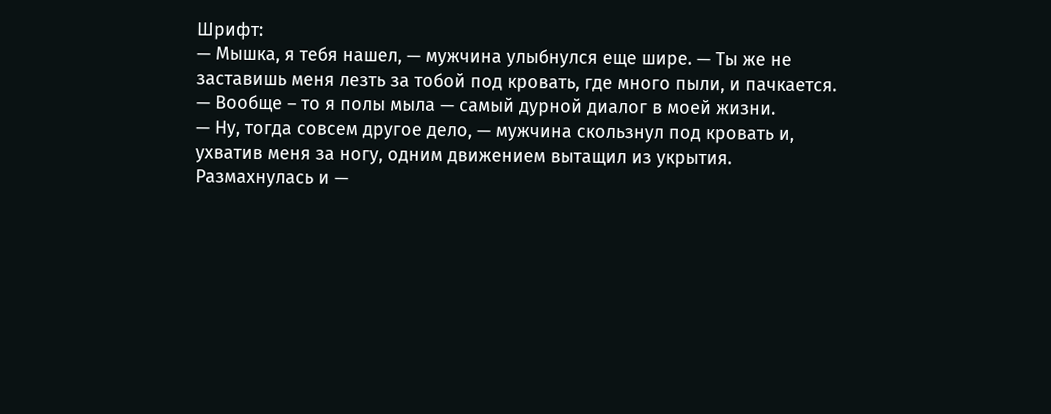Шрифт:
— Мышка, я тебя нашел, — мужчина улыбнулся еще шире. — Ты же не заставишь меня лезть за тобой под кровать, где много пыли, и пачкается.
— Вообще – то я полы мыла — самый дурной диалог в моей жизни.
— Ну, тогда совсем другое дело, — мужчина скользнул под кровать и, ухватив меня за ногу, одним движением вытащил из укрытия.
Размахнулась и —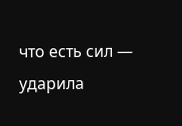что есть сил — ударила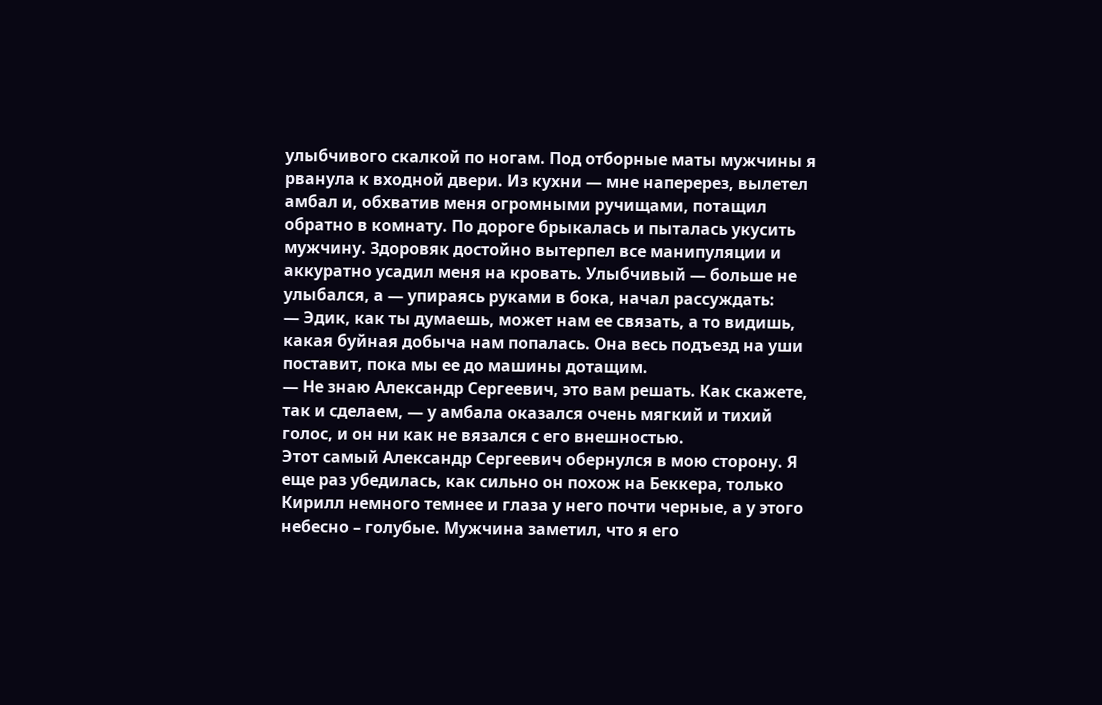улыбчивого скалкой по ногам. Под отборные маты мужчины я рванула к входной двери. Из кухни — мне наперерез, вылетел амбал и, обхватив меня огромными ручищами, потащил обратно в комнату. По дороге брыкалась и пыталась укусить мужчину. Здоровяк достойно вытерпел все манипуляции и аккуратно усадил меня на кровать. Улыбчивый — больше не улыбался, а — упираясь руками в бока, начал рассуждать:
— Эдик, как ты думаешь, может нам ее связать, а то видишь, какая буйная добыча нам попалась. Она весь подъезд на уши поставит, пока мы ее до машины дотащим.
— Не знаю Александр Сергеевич, это вам решать. Как скажете, так и сделаем, — у амбала оказался очень мягкий и тихий голос, и он ни как не вязался с его внешностью.
Этот самый Александр Сергеевич обернулся в мою сторону. Я еще раз убедилась, как сильно он похож на Беккера, только Кирилл немного темнее и глаза у него почти черные, а у этого небесно – голубые. Мужчина заметил, что я его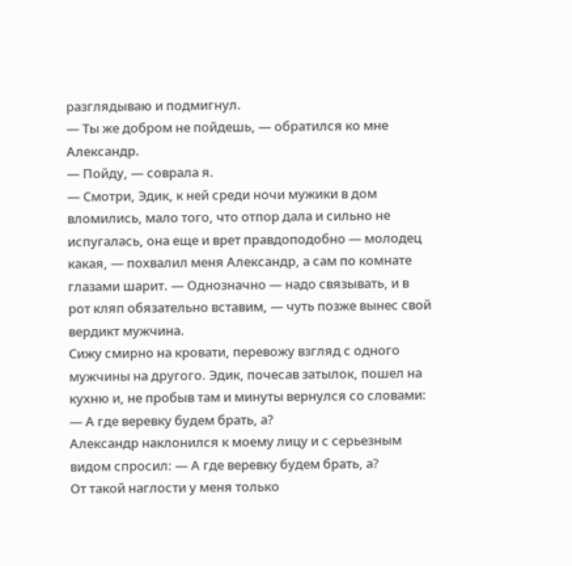разглядываю и подмигнул.
— Ты же добром не пойдешь, — обратился ко мне Александр.
— Пойду, — соврала я.
— Смотри, Эдик, к ней среди ночи мужики в дом вломились, мало того, что отпор дала и сильно не испугалась, она еще и врет правдоподобно — молодец какая, — похвалил меня Александр, а сам по комнате глазами шарит. — Однозначно — надо связывать, и в рот кляп обязательно вставим, — чуть позже вынес свой вердикт мужчина.
Сижу смирно на кровати, перевожу взгляд с одного мужчины на другого. Эдик, почесав затылок, пошел на кухню и, не пробыв там и минуты вернулся со словами:
— А где веревку будем брать, а?
Александр наклонился к моему лицу и с серьезным видом спросил: — А где веревку будем брать, а?
От такой наглости у меня только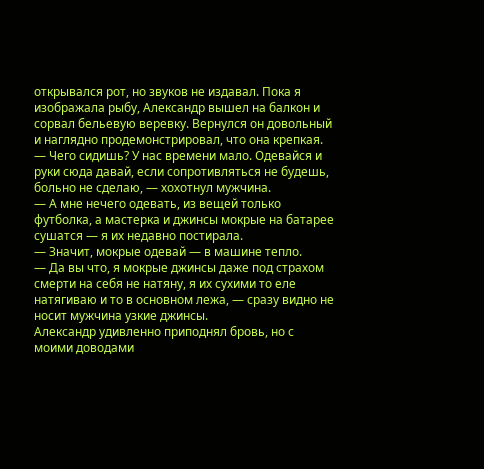открывался рот, но звуков не издавал. Пока я изображала рыбу, Александр вышел на балкон и сорвал бельевую веревку. Вернулся он довольный и наглядно продемонстрировал, что она крепкая.
— Чего сидишь? У нас времени мало. Одевайся и руки сюда давай, если сопротивляться не будешь, больно не сделаю, — хохотнул мужчина.
— А мне нечего одевать, из вещей только футболка, а мастерка и джинсы мокрые на батарее сушатся — я их недавно постирала.
— Значит, мокрые одевай — в машине тепло.
— Да вы что, я мокрые джинсы даже под страхом смерти на себя не натяну, я их сухими то еле натягиваю и то в основном лежа, — сразу видно не носит мужчина узкие джинсы.
Александр удивленно приподнял бровь, но с моими доводами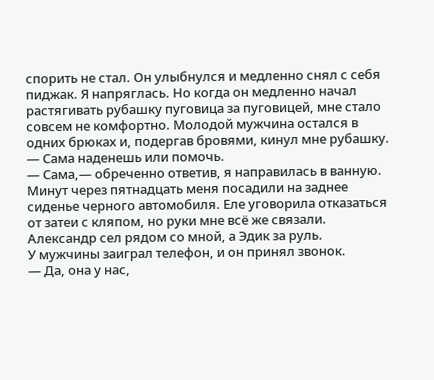спорить не стал. Он улыбнулся и медленно снял с себя пиджак. Я напряглась. Но когда он медленно начал растягивать рубашку пуговица за пуговицей, мне стало совсем не комфортно. Молодой мужчина остался в одних брюках и, подергав бровями, кинул мне рубашку.
— Сама наденешь или помочь.
— Сама,— обреченно ответив, я направилась в ванную.
Минут через пятнадцать меня посадили на заднее сиденье черного автомобиля. Еле уговорила отказаться от затеи с кляпом, но руки мне всё же связали. Александр сел рядом со мной, а Эдик за руль.
У мужчины заиграл телефон, и он принял звонок.
— Да, она у нас,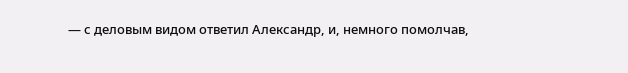— с деловым видом ответил Александр, и, немного помолчав,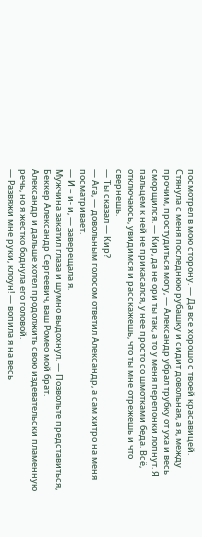посмотрел в мою сторону. — Да все хорошо с твоей красавицей. Стянула с меня последнюю рубашку и сидит довольная, а я, между прочим, простудиться могу, — Александр убрал трубку от уха и весь сморщился. — Кир, да не ори ты так, а то у меня перепонки лопнут. Я пальцем к ней не прикасался, у нее просто со шмотками беда. Всё, отключаюсь, увидимся и расскажешь, что ты мне отрежешь и что свернешь.
— Ты сказал — Кир?
— Ага, — довольным голосом ответил Александр, а сам хитро на меня посматривает.
— И – и- и, — заверещала я.
Мужчина закатил глаза и шумно выдохнул. — Позвольте представиться, Беккер Александр Сергеевич, ваш Ромео мой брат.
Александр и дальше хотел продолжить свою издевательски пламенную речь, но я жестко боднула его головой.
— Развяжи мне руки, клоун! — вопила я на весь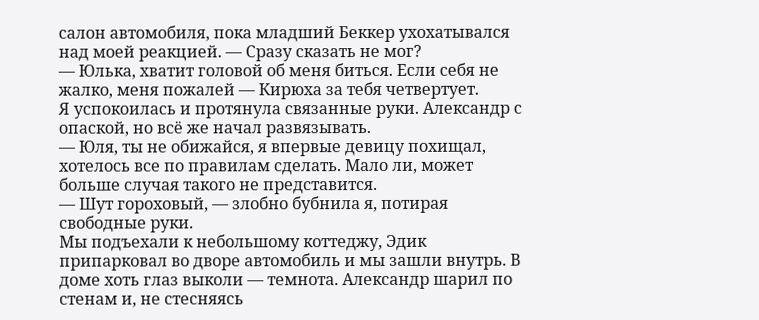салон автомобиля, пока младший Беккер ухохатывался над моей реакцией. — Сразу сказать не мог?
— Юлька, хватит головой об меня биться. Если себя не жалко, меня пожалей — Кирюха за тебя четвертует.
Я успокоилась и протянула связанные руки. Александр с опаской, но всё же начал развязывать.
— Юля, ты не обижайся, я впервые девицу похищал, хотелось все по правилам сделать. Мало ли, может больше случая такого не представится.
— Шут гороховый, — злобно бубнила я, потирая свободные руки.
Мы подъехали к небольшому коттеджу, Эдик припарковал во дворе автомобиль и мы зашли внутрь. В доме хоть глаз выколи — темнота. Александр шарил по стенам и, не стесняясь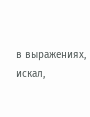в выражениях, искал,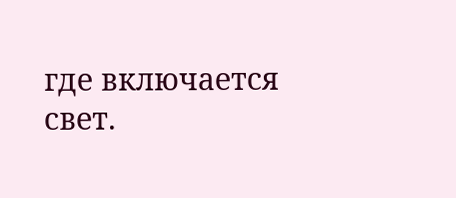где включается свет.